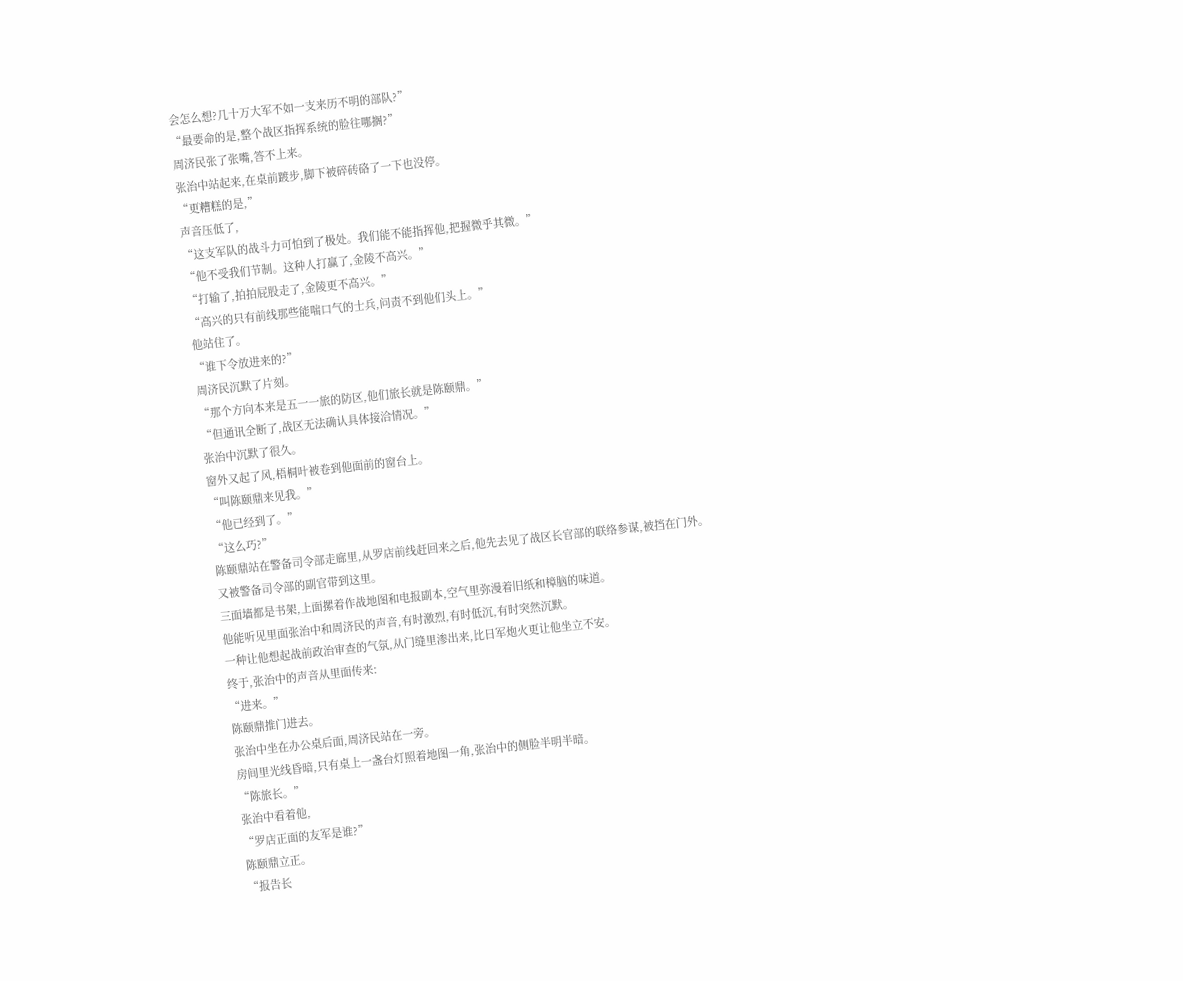会怎么想?几十万大军不如一支来历不明的部队?”
“最要命的是,整个战区指挥系统的脸往哪搁?”
周济民张了张嘴,答不上来。
张治中站起来,在桌前踱步,脚下被碎砖硌了一下也没停。
“更糟糕的是,”
声音压低了,
“这支军队的战斗力可怕到了极处。我们能不能指挥他,把握微乎其微。”
“他不受我们节制。这种人打赢了,金陵不高兴。”
“打输了,拍拍屁股走了,金陵更不高兴。”
“高兴的只有前线那些能喘口气的士兵,问责不到他们头上。”
他站住了。
“谁下令放进来的?”
周济民沉默了片刻。
“那个方向本来是五一一旅的防区,他们旅长就是陈颐鼎。”
“但通讯全断了,战区无法确认具体接洽情况。”
张治中沉默了很久。
窗外又起了风,梧桐叶被卷到他面前的窗台上。
“叫陈颐鼎来见我。”
“他已经到了。”
“这么巧?”
陈颐鼎站在警备司令部走廊里,从罗店前线赶回来之后,他先去见了战区长官部的联络参谋,被挡在门外。
又被警备司令部的副官带到这里。
三面墙都是书架,上面摞着作战地图和电报副本,空气里弥漫着旧纸和樟脑的味道。
他能听见里面张治中和周济民的声音,有时激烈,有时低沉,有时突然沉默。
一种让他想起战前政治审查的气氛,从门缝里渗出来,比日军炮火更让他坐立不安。
终于,张治中的声音从里面传来:
“进来。”
陈颐鼎推门进去。
张治中坐在办公桌后面,周济民站在一旁。
房间里光线昏暗,只有桌上一盏台灯照着地图一角,张治中的侧脸半明半暗。
“陈旅长。”
张治中看着他,
“罗店正面的友军是谁?”
陈颐鼎立正。
“报告长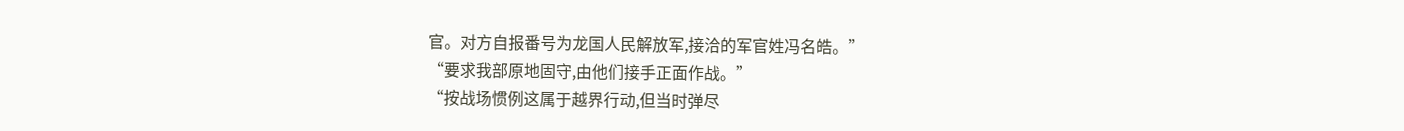官。对方自报番号为龙国人民解放军,接洽的军官姓冯名皓。”
“要求我部原地固守,由他们接手正面作战。”
“按战场惯例这属于越界行动,但当时弹尽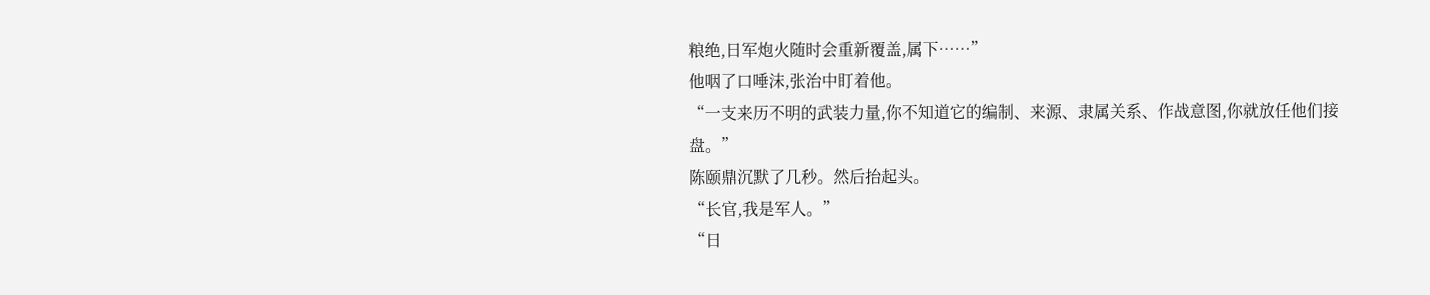粮绝,日军炮火随时会重新覆盖,属下……”
他咽了口唾沫,张治中盯着他。
“一支来历不明的武装力量,你不知道它的编制、来源、隶属关系、作战意图,你就放任他们接盘。”
陈颐鼎沉默了几秒。然后抬起头。
“长官,我是军人。”
“日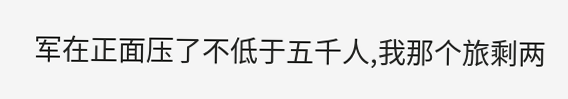军在正面压了不低于五千人,我那个旅剩两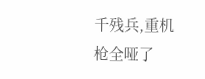千残兵,重机枪全哑了